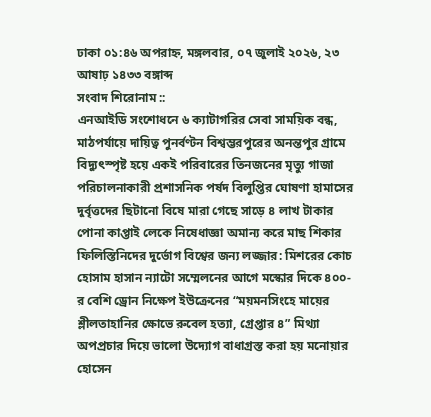ঢাকা ০১:৪৬ অপরাহ্ন, মঙ্গলবার, ০৭ জুলাই ২০২৬, ২৩ আষাঢ় ১৪৩৩ বঙ্গাব্দ
সংবাদ শিরোনাম ::
এনআইডি সংশোধনে ৬ ক্যাটাগরির সেবা সাময়িক বন্ধ, মাঠপর্যায়ে দায়িত্ব পুনর্বণ্টন বিশ্বম্ভরপুরের অনন্তপুর গ্রামে বিদ্যুৎস্পৃষ্ট হয়ে একই পরিবারের তিনজনের মৃত্যু গাজা পরিচালনাকারী প্রশাসনিক পর্ষদ বিলুপ্তির ঘোষণা হামাসের দুর্বৃত্তদের ছিটানো বিষে মারা গেছে সাড়ে ৪ লাখ টাকার পোনা কাপ্তাই লেকে নিষেধাজ্ঞা অমান্য করে মাছ শিকার ফিলিস্তিনিদের দুর্ভোগ বিশ্বের জন্য লজ্জার: মিশরের কোচ হোসাম হাসান ন্যাটো সম্মেলনের আগে মস্কোর দিকে ৪০০-র বেশি ড্রোন নিক্ষেপ ইউক্রেনের “ময়মনসিংহে মায়ের শ্লীলতাহানির ক্ষোভে রুবেল হত্যা, গ্রেপ্তার ৪” মিথ্যা অপপ্রচার দিয়ে ভালো উদ্যোগ বাধাগ্রস্ত করা হয় মনোয়ার হোসেন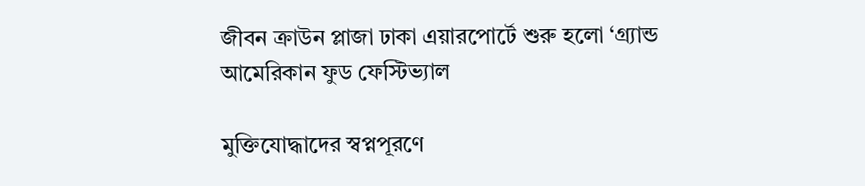জীবন ক্রাউন প্লাজা ঢাকা এয়ারপোর্টে শুরু হলো ‘গ্র্যান্ড আমেরিকান ফুড ফেস্টিভ্যাল

মুক্তিযোদ্ধাদের স্বপ্নপূরণে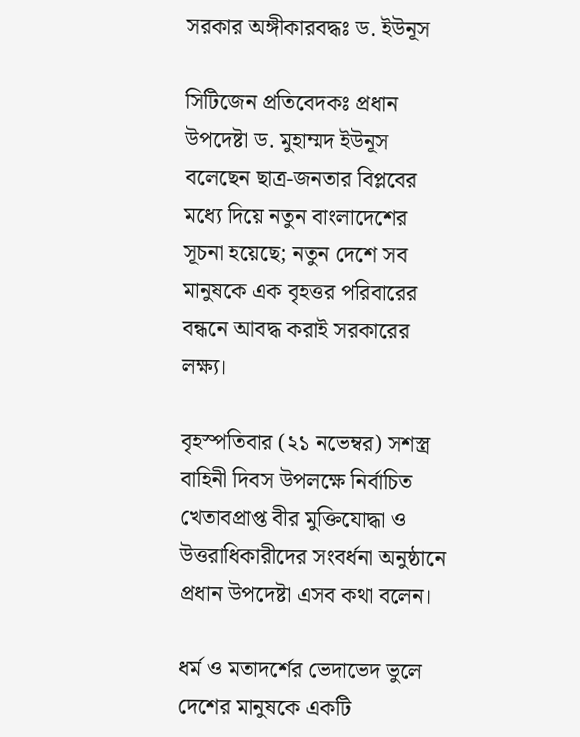সরকার অঙ্গীকারবদ্ধঃ ড. ইউনূস

সিটিজেন প্রতিবেদকঃ প্রধান উপদেষ্টা ড. মুহাম্মদ ইউনূস বলেছেন ছাত্র-জনতার বিপ্লবের মধ্যে দিয়ে নতুন বাংলাদেশের সূচনা হয়েছে; নতুন দেশে সব মানুষকে এক বৃহত্তর পরিবারের বন্ধনে আবদ্ধ করাই সরকারের লক্ষ্য।

বৃহস্পতিবার (২১ নভেম্বর) সশস্ত্র বাহিনী দিবস উপলক্ষে নির্বাচিত খেতাবপ্রাপ্ত বীর মুক্তিযোদ্ধা ও উত্তরাধিকারীদের সংবর্ধনা অনুষ্ঠানে প্রধান উপদেষ্টা এসব কথা বলেন।

ধর্ম ও মতাদর্শের ভেদাভেদ ভুলে দেশের মানুষকে একটি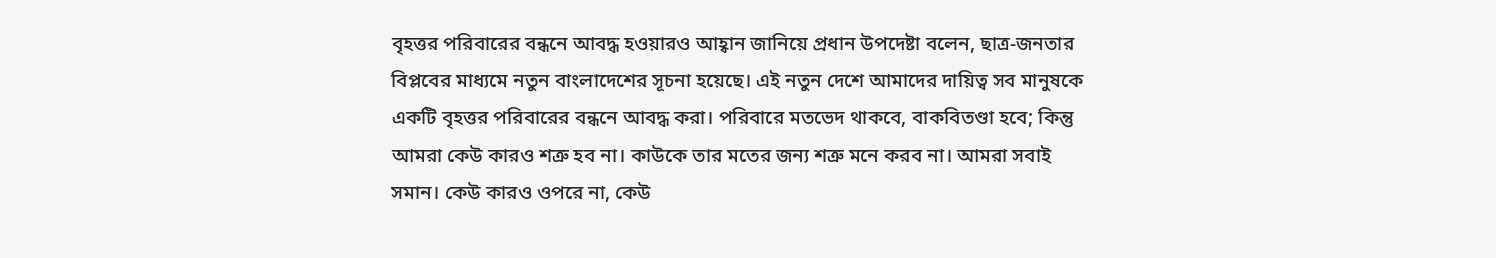বৃহত্তর পরিবারের বন্ধনে আবদ্ধ হওয়ারও আহ্বান জানিয়ে প্রধান উপদেষ্টা বলেন, ছাত্র-জনতার বিপ্লবের মাধ্যমে নতুন বাংলাদেশের সূচনা হয়েছে। এই নতুন দেশে আমাদের দায়িত্ব সব মানুষকে একটি বৃহত্তর পরিবারের বন্ধনে আবদ্ধ করা। পরিবারে মতভেদ থাকবে, বাকবিতণ্ডা হবে; কিন্তু আমরা কেউ কারও শত্রু হব না। কাউকে তার মতের জন্য শত্রু মনে করব না। আমরা সবাই সমান। কেউ কারও ওপরে না, কেউ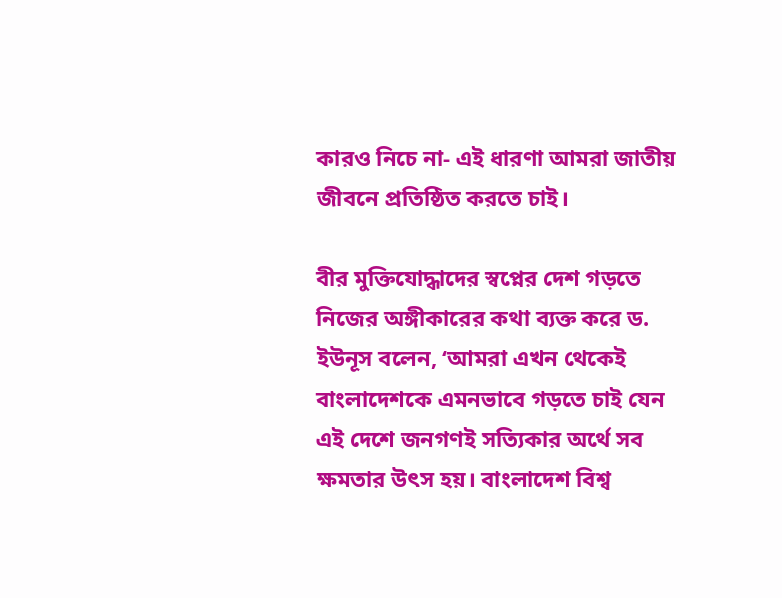কারও নিচে না- এই ধারণা আমরা জাতীয় জীবনে প্রতিষ্ঠিত করতে চাই।

বীর মুক্তিযোদ্ধাদের স্বপ্নের দেশ গড়তে নিজের অঙ্গীকারের কথা ব্যক্ত করে ড. ইউনূস বলেন, ‘আমরা এখন থেকেই বাংলাদেশকে এমনভাবে গড়তে চাই যেন এই দেশে জনগণই সত্যিকার অর্থে সব ক্ষমতার উৎস হয়। বাংলাদেশ বিশ্ব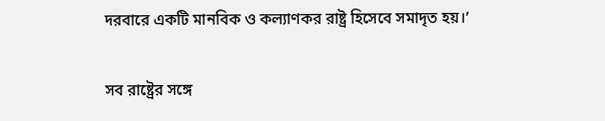দরবারে একটি মানবিক ও কল্যাণকর রাষ্ট্র হিসেবে সমাদৃত হয়।’

সব রাষ্ট্রের সঙ্গে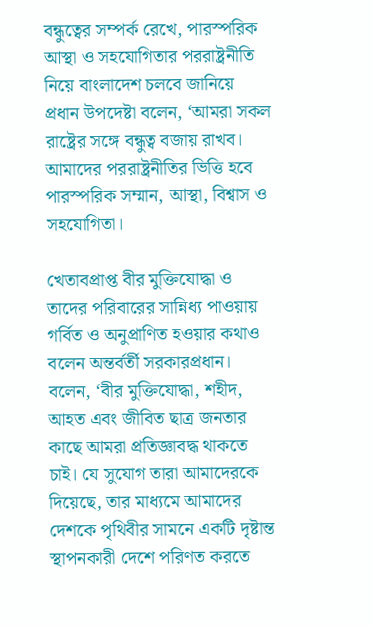বন্ধুত্বের সম্পর্ক রেখে, পারস্পরিক আস্থা ও সহযোগিতার পররাষ্ট্রনীতি নিয়ে বাংলাদেশ চলবে জানিয়ে প্রধান উপদেষ্টা বলেন, ‘আমরা সকল রাষ্ট্রের সঙ্গে বন্ধুত্ব বজায় রাখব। আমাদের পররাষ্ট্রনীতির ভিত্তি হবে পারস্পরিক সম্মান, আস্থা, বিশ্বাস ও সহযোগিতা।

খেতাবপ্রাপ্ত বীর মুক্তিযোদ্ধা ও তাদের পরিবারের সান্নিধ্য পাওয়ায় গর্বিত ও অনুপ্রাণিত হওয়ার কথাও বলেন অন্তর্বর্তী সরকারপ্রধান। বলেন, ‘বীর মুক্তিযোদ্ধা, শহীদ, আহত এবং জীবিত ছাত্র জনতার কাছে আমরা প্রতিজ্ঞাবদ্ধ থাকতে চাই। যে সুযোগ তারা আমাদেরকে দিয়েছে, তার মাধ্যমে আমাদের দেশকে পৃথিবীর সামনে একটি দৃষ্টান্ত স্থাপনকারী দেশে পরিণত করতে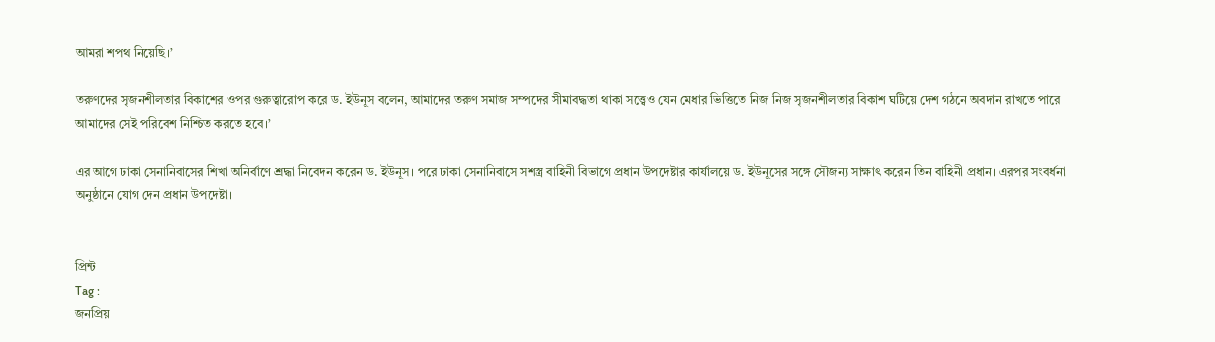আমরা শপথ নিয়েছি।’

তরুণদের সৃজনশীলতার বিকাশের ওপর গুরুত্বারোপ করে ড. ইউনূস বলেন, আমাদের তরুণ সমাজ সম্পদের সীমাবদ্ধতা থাকা সত্ত্বেও যেন মেধার ভিত্তিতে নিজ নিজ সৃজনশীলতার বিকাশ ঘটিয়ে দেশ গঠনে অবদান রাখতে পারে আমাদের সেই পরিবেশ নিশ্চিত করতে হবে।’

এর আগে ঢাকা সেনানিবাসের শিখা অনির্বাণে শ্রদ্ধা নিবেদন করেন ড. ইউনূস। পরে ঢাকা সেনানিবাসে সশস্ত্র বাহিনী বিভাগে প্রধান উপদেষ্টার কার্যালয়ে ড. ইউনূসের সঙ্গে সৌজন্য সাক্ষাৎ করেন তিন বাহিনী প্রধান। এরপর সংবর্ধনা অনুষ্ঠানে যোগ দেন প্রধান উপদেষ্টা।


প্রিন্ট
Tag :
জনপ্রিয়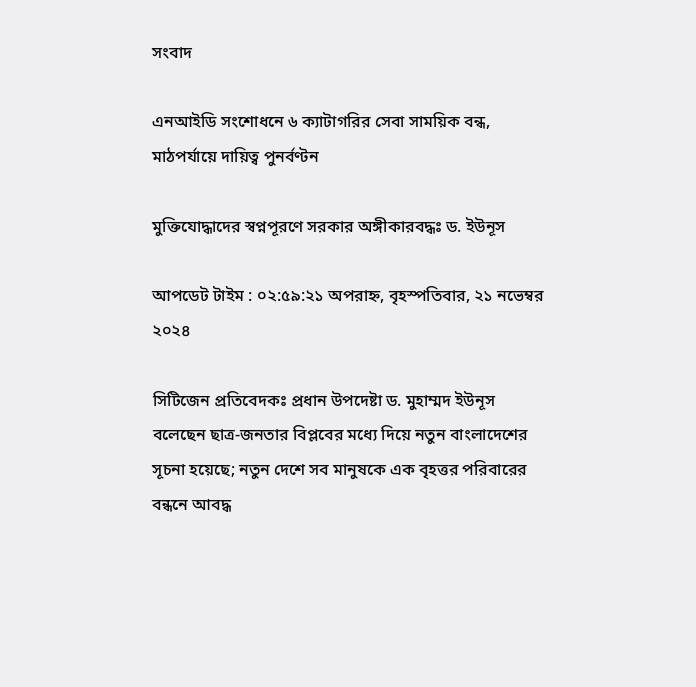সংবাদ

এনআইডি সংশোধনে ৬ ক্যাটাগরির সেবা সাময়িক বন্ধ, মাঠপর্যায়ে দায়িত্ব পুনর্বণ্টন

মুক্তিযোদ্ধাদের স্বপ্নপূরণে সরকার অঙ্গীকারবদ্ধঃ ড. ইউনূস

আপডেট টাইম : ০২:৫৯:২১ অপরাহ্ন, বৃহস্পতিবার, ২১ নভেম্বর ২০২৪

সিটিজেন প্রতিবেদকঃ প্রধান উপদেষ্টা ড. মুহাম্মদ ইউনূস বলেছেন ছাত্র-জনতার বিপ্লবের মধ্যে দিয়ে নতুন বাংলাদেশের সূচনা হয়েছে; নতুন দেশে সব মানুষকে এক বৃহত্তর পরিবারের বন্ধনে আবদ্ধ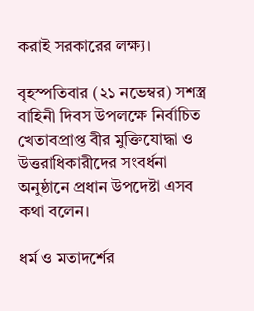করাই সরকারের লক্ষ্য।

বৃহস্পতিবার (২১ নভেম্বর) সশস্ত্র বাহিনী দিবস উপলক্ষে নির্বাচিত খেতাবপ্রাপ্ত বীর মুক্তিযোদ্ধা ও উত্তরাধিকারীদের সংবর্ধনা অনুষ্ঠানে প্রধান উপদেষ্টা এসব কথা বলেন।

ধর্ম ও মতাদর্শের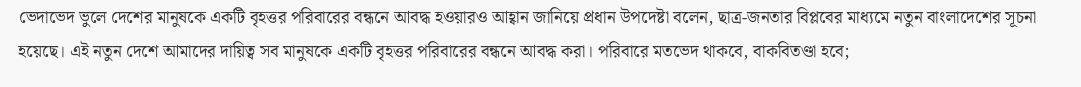ভেদাভেদ ভুলে দেশের মানুষকে একটি বৃহত্তর পরিবারের বন্ধনে আবদ্ধ হওয়ারও আহ্বান জানিয়ে প্রধান উপদেষ্টা বলেন, ছাত্র-জনতার বিপ্লবের মাধ্যমে নতুন বাংলাদেশের সূচনা হয়েছে। এই নতুন দেশে আমাদের দায়িত্ব সব মানুষকে একটি বৃহত্তর পরিবারের বন্ধনে আবদ্ধ করা। পরিবারে মতভেদ থাকবে, বাকবিতণ্ডা হবে;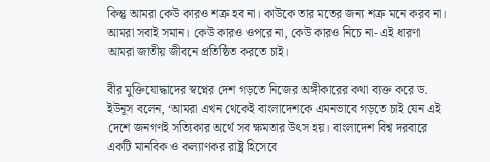কিন্তু আমরা কেউ কারও শত্রু হব না। কাউকে তার মতের জন্য শত্রু মনে করব না। আমরা সবাই সমান। কেউ কারও ওপরে না, কেউ কারও নিচে না- এই ধারণা আমরা জাতীয় জীবনে প্রতিষ্ঠিত করতে চাই।

বীর মুক্তিযোদ্ধাদের স্বপ্নের দেশ গড়তে নিজের অঙ্গীকারের কথা ব্যক্ত করে ড. ইউনূস বলেন, ‘আমরা এখন থেকেই বাংলাদেশকে এমনভাবে গড়তে চাই যেন এই দেশে জনগণই সত্যিকার অর্থে সব ক্ষমতার উৎস হয়। বাংলাদেশ বিশ্ব দরবারে একটি মানবিক ও কল্যাণকর রাষ্ট্র হিসেবে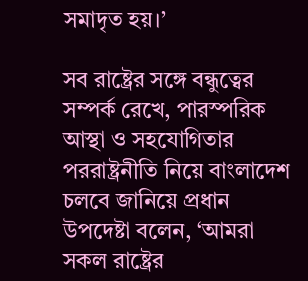সমাদৃত হয়।’

সব রাষ্ট্রের সঙ্গে বন্ধুত্বের সম্পর্ক রেখে, পারস্পরিক আস্থা ও সহযোগিতার পররাষ্ট্রনীতি নিয়ে বাংলাদেশ চলবে জানিয়ে প্রধান উপদেষ্টা বলেন, ‘আমরা সকল রাষ্ট্রের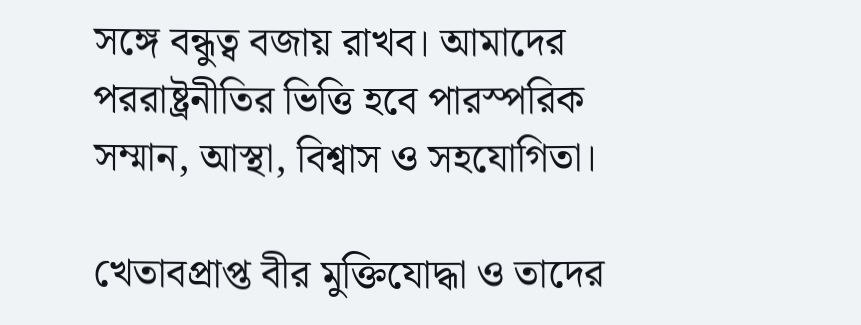সঙ্গে বন্ধুত্ব বজায় রাখব। আমাদের পররাষ্ট্রনীতির ভিত্তি হবে পারস্পরিক সম্মান, আস্থা, বিশ্বাস ও সহযোগিতা।

খেতাবপ্রাপ্ত বীর মুক্তিযোদ্ধা ও তাদের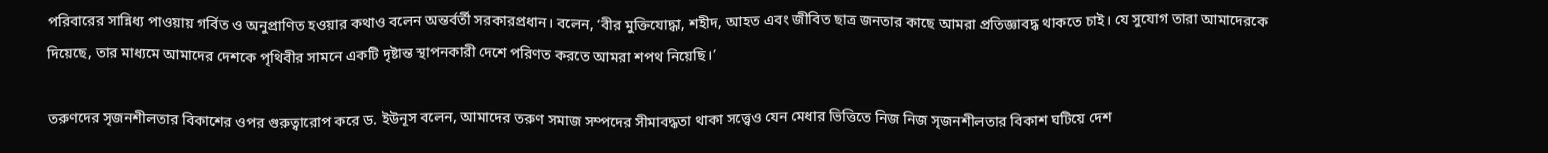পরিবারের সান্নিধ্য পাওয়ায় গর্বিত ও অনুপ্রাণিত হওয়ার কথাও বলেন অন্তর্বর্তী সরকারপ্রধান। বলেন, ‘বীর মুক্তিযোদ্ধা, শহীদ, আহত এবং জীবিত ছাত্র জনতার কাছে আমরা প্রতিজ্ঞাবদ্ধ থাকতে চাই। যে সুযোগ তারা আমাদেরকে দিয়েছে, তার মাধ্যমে আমাদের দেশকে পৃথিবীর সামনে একটি দৃষ্টান্ত স্থাপনকারী দেশে পরিণত করতে আমরা শপথ নিয়েছি।’

তরুণদের সৃজনশীলতার বিকাশের ওপর গুরুত্বারোপ করে ড. ইউনূস বলেন, আমাদের তরুণ সমাজ সম্পদের সীমাবদ্ধতা থাকা সত্ত্বেও যেন মেধার ভিত্তিতে নিজ নিজ সৃজনশীলতার বিকাশ ঘটিয়ে দেশ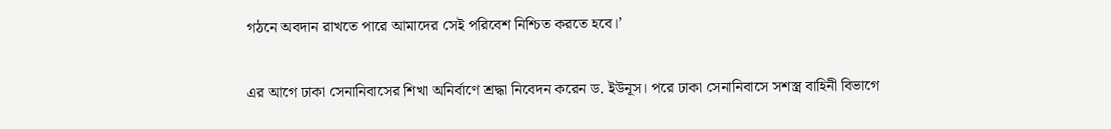গঠনে অবদান রাখতে পারে আমাদের সেই পরিবেশ নিশ্চিত করতে হবে।’

এর আগে ঢাকা সেনানিবাসের শিখা অনির্বাণে শ্রদ্ধা নিবেদন করেন ড. ইউনূস। পরে ঢাকা সেনানিবাসে সশস্ত্র বাহিনী বিভাগে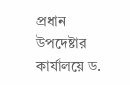প্রধান উপদেষ্টার কার্যালয়ে ড.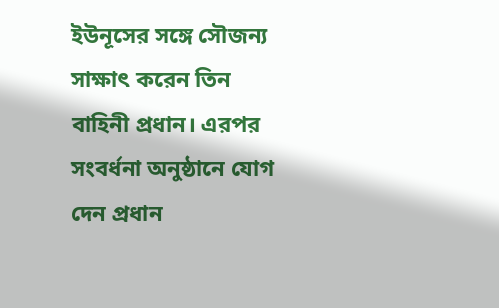ইউনূসের সঙ্গে সৌজন্য সাক্ষাৎ করেন তিন বাহিনী প্রধান। এরপর সংবর্ধনা অনুষ্ঠানে যোগ দেন প্রধান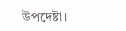উপদেষ্টা।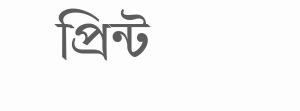প্রিন্ট